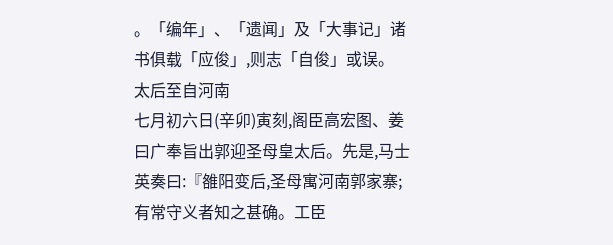。「编年」、「遗闻」及「大事记」诸书俱载「应俊」,则志「自俊」或误。 太后至自河南
七月初六日(辛卯)寅刻,阁臣高宏图、姜曰广奉旨出郭迎圣母皇太后。先是,马士英奏曰:『雒阳变后,圣母寓河南郭家寨;有常守义者知之甚确。工臣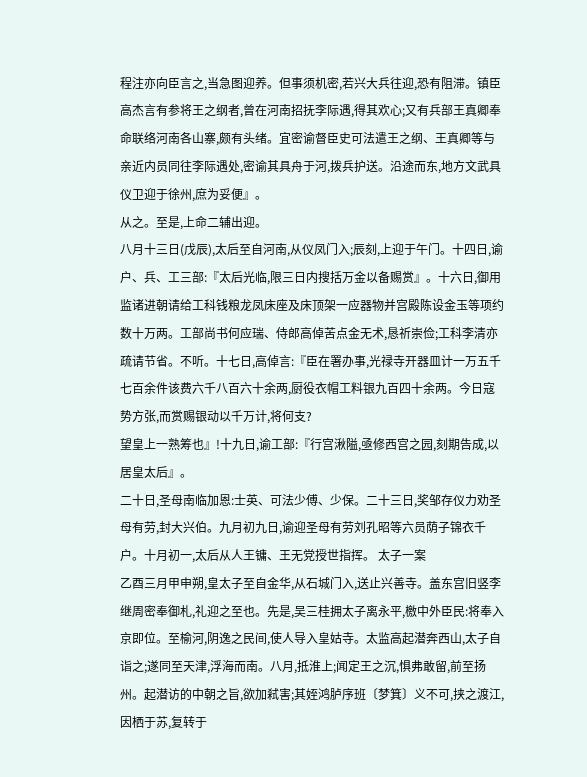程注亦向臣言之,当急图迎养。但事须机密,若兴大兵往迎,恐有阻滞。镇臣高杰言有参将王之纲者,曾在河南招抚李际遇,得其欢心;又有兵部王真卿奉命联络河南各山寨,颇有头绪。宜密谕督臣史可法遣王之纲、王真卿等与亲近内员同往李际遇处,密谕其具舟于河,拨兵护送。沿途而东,地方文武具仪卫迎于徐州,庶为妥便』。
从之。至是,上命二辅出迎。
八月十三日(戊辰),太后至自河南,从仪凤门入;辰刻,上迎于午门。十四日,谕户、兵、工三部:『太后光临,限三日内搜括万金以备赐赏』。十六日,御用监诸进朝请给工科钱粮龙凤床座及床顶架一应器物并宫殿陈设金玉等项约数十万两。工部尚书何应瑞、侍郎高倬苦点金无术,恳祈崇俭;工科李清亦疏请节省。不听。十七日,高倬言:『臣在署办事,光禄寺开器皿计一万五千七百余件该费六千八百六十余两,厨役衣帽工料银九百四十余两。今日寇势方张,而赏赐银动以千万计,将何支?
望皇上一熟筹也』!十九日,谕工部:『行宫湫隘,亟修西宫之园,刻期告成,以居皇太后』。
二十日,圣母南临加恩:士英、可法少傅、少保。二十三日,奖邹存仪力劝圣母有劳,封大兴伯。九月初九日,谕迎圣母有劳刘孔昭等六员荫子锦衣千户。十月初一,太后从人王镛、王无党授世指挥。 太子一案
乙酉三月甲申朔,皇太子至自金华,从石城门入,送止兴善寺。盖东宫旧竖李继周密奉御札,礼迎之至也。先是,吴三桂拥太子离永平,檄中外臣民:将奉入京即位。至榆河,阴逸之民间,使人导入皇姑寺。太监高起潜奔西山,太子自诣之;遂同至天津,浮海而南。八月,抵淮上;闻定王之沉,惧弗敢留,前至扬州。起潜访的中朝之旨,欲加弒害;其姪鸿胪序班〔梦箕〕义不可,挟之渡江,因栖于苏,复转于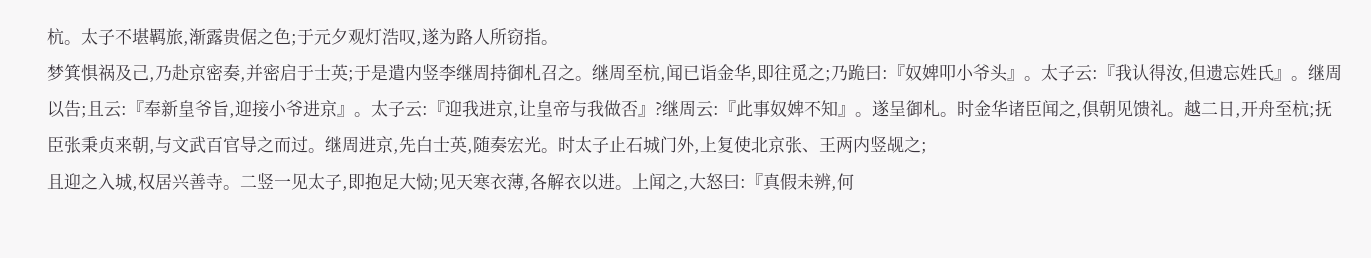杭。太子不堪羁旅,渐露贵倨之色;于元夕观灯浩叹,遂为路人所窃指。
梦箕惧祸及己,乃赴京密奏,并密启于士英;于是遣内竖李继周持御札召之。继周至杭,闻已诣金华,即往觅之;乃跪曰:『奴婢叩小爷头』。太子云:『我认得汝,但遗忘姓氏』。继周以告;且云:『奉新皇爷旨,迎接小爷进京』。太子云:『迎我进京,让皇帝与我做否』?继周云:『此事奴婢不知』。遂呈御札。时金华诸臣闻之,俱朝见馈礼。越二日,开舟至杭;抚臣张秉贞来朝,与文武百官导之而过。继周进京,先白士英,随奏宏光。时太子止石城门外,上复使北京张、王两内竖觇之;
且迎之入城,权居兴善寺。二竖一见太子,即抱足大恸;见天寒衣薄,各解衣以进。上闻之,大怒曰:『真假未辨,何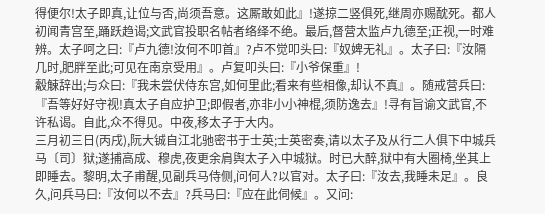得便尔!太子即真,让位与否,尚须吾意。这厮敢如此』!遂掠二竖俱死,继周亦赐酖死。都人初闻青宫至,踊跃趋谒;文武官投职名帖者络绎不绝。最后,督营太监卢九德至;正视,一时难辨。太子呵之曰:『卢九德!汝何不叩首』?卢不觉叩头曰:『奴婢无礼』。太子曰:『汝隔几时,肥胖至此;可见在南京受用』。卢复叩头曰:『小爷保重』!
觳觫辞出;与众曰:『我未尝伏侍东宫,如何里此;看来有些相像,却认不真』。随戒营兵曰:『吾等好好守视!真太子自应护卫;即假者,亦非小小神棍,须防逸去』!寻有旨谕文武官,不许私谒。自此,众不得见。中夜,移太子于大内。
三月初三日(丙戌),阮大铖自江北驰密书于士英;士英密奏,请以太子及从行二人俱下中城兵马〔司〕狱;遂捕高成、穆虎,夜更余肩舆太子入中城狱。时已大醉,狱中有大圈椅,坐其上即睡去。黎明,太子甫醒,见副兵马侍侧,问何人?以官对。太子曰:『汝去,我睡未足』。良久,问兵马曰:『汝何以不去』?兵马曰:『应在此伺候』。又问: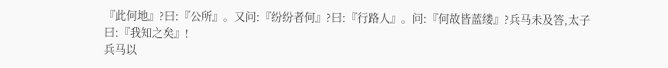『此何地』?曰:『公所』。又问:『纷纷者何』?曰:『行路人』。问:『何故皆蓝缕』?兵马未及答,太子曰:『我知之矣』!
兵马以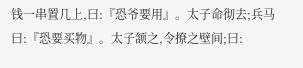钱一串置几上,曰:『恐爷要用』。太子命彻去;兵马曰:『恐要买物』。太子颔之,令撩之壁间;曰: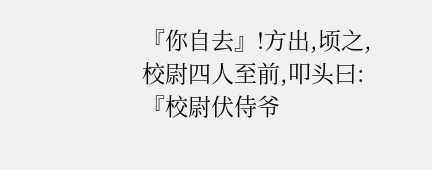『你自去』!方出,顷之,校尉四人至前,叩头曰:『校尉伏侍爷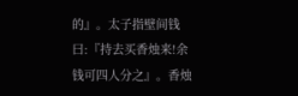的』。太子指壁间钱曰:『持去买香烛来!余钱可四人分之』。香烛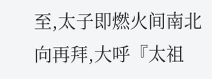至,太子即燃火间南北向再拜,大呼『太祖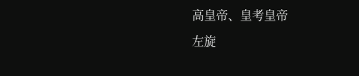高皇帝、皇考皇帝
左旋